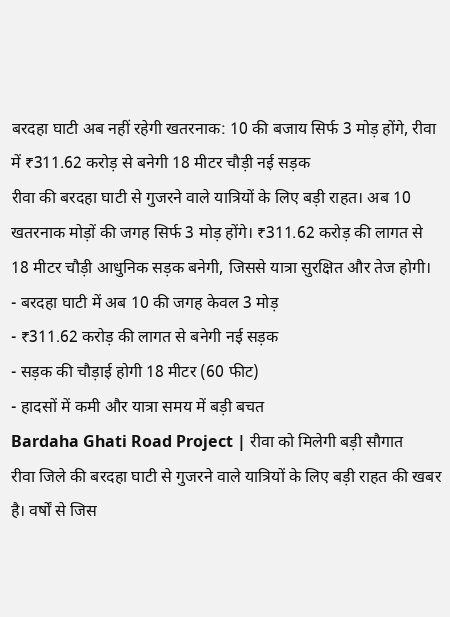बरदहा घाटी अब नहीं रहेगी खतरनाक: 10 की बजाय सिर्फ 3 मोड़ होंगे, रीवा में ₹311.62 करोड़ से बनेगी 18 मीटर चौड़ी नई सड़क
रीवा की बरदहा घाटी से गुजरने वाले यात्रियों के लिए बड़ी राहत। अब 10 खतरनाक मोड़ों की जगह सिर्फ 3 मोड़ होंगे। ₹311.62 करोड़ की लागत से 18 मीटर चौड़ी आधुनिक सड़क बनेगी, जिससे यात्रा सुरक्षित और तेज होगी।
- बरदहा घाटी में अब 10 की जगह केवल 3 मोड़
- ₹311.62 करोड़ की लागत से बनेगी नई सड़क
- सड़क की चौड़ाई होगी 18 मीटर (60 फीट)
- हादसों में कमी और यात्रा समय में बड़ी बचत
Bardaha Ghati Road Project | रीवा को मिलेगी बड़ी सौगात
रीवा जिले की बरदहा घाटी से गुजरने वाले यात्रियों के लिए बड़ी राहत की खबर है। वर्षों से जिस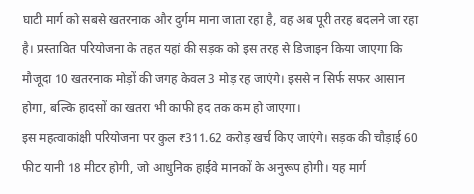घाटी मार्ग को सबसे खतरनाक और दुर्गम माना जाता रहा है, वह अब पूरी तरह बदलने जा रहा है। प्रस्तावित परियोजना के तहत यहां की सड़क को इस तरह से डिजाइन किया जाएगा कि मौजूदा 10 खतरनाक मोड़ों की जगह केवल 3 मोड़ रह जाएंगे। इससे न सिर्फ सफर आसान होगा, बल्कि हादसों का खतरा भी काफी हद तक कम हो जाएगा।
इस महत्वाकांक्षी परियोजना पर कुल ₹311.62 करोड़ खर्च किए जाएंगे। सड़क की चौड़ाई 60 फीट यानी 18 मीटर होगी, जो आधुनिक हाईवे मानकों के अनुरूप होगी। यह मार्ग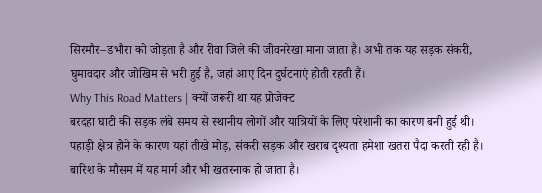सिरमौर–डभौरा को जोड़ता है और रीवा जिले की जीवनरेखा माना जाता है। अभी तक यह सड़क संकरी, घुमावदार और जोखिम से भरी हुई है, जहां आए दिन दुर्घटनाएं होती रहती हैं।
Why This Road Matters | क्यों जरूरी था यह प्रोजेक्ट
बरदहा घाटी की सड़क लंबे समय से स्थानीय लोगों और यात्रियों के लिए परेशानी का कारण बनी हुई थी। पहाड़ी क्षेत्र होने के कारण यहां तीखे मोड़, संकरी सड़क और खराब दृश्यता हमेशा खतरा पैदा करती रही है। बारिश के मौसम में यह मार्ग और भी खतरनाक हो जाता है।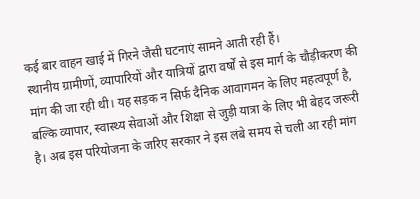कई बार वाहन खाई में गिरने जैसी घटनाएं सामने आती रही हैं।
स्थानीय ग्रामीणों, व्यापारियों और यात्रियों द्वारा वर्षों से इस मार्ग के चौड़ीकरण की मांग की जा रही थी। यह सड़क न सिर्फ दैनिक आवागमन के लिए महत्वपूर्ण है, बल्कि व्यापार, स्वास्थ्य सेवाओं और शिक्षा से जुड़ी यात्रा के लिए भी बेहद जरूरी है। अब इस परियोजना के जरिए सरकार ने इस लंबे समय से चली आ रही मांग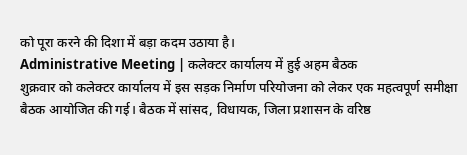को पूरा करने की दिशा में बड़ा कदम उठाया है।
Administrative Meeting | कलेक्टर कार्यालय में हुई अहम बैठक
शुक्रवार को कलेक्टर कार्यालय में इस सड़क निर्माण परियोजना को लेकर एक महत्वपूर्ण समीक्षा बैठक आयोजित की गई। बैठक में सांसद, विधायक, जिला प्रशासन के वरिष्ठ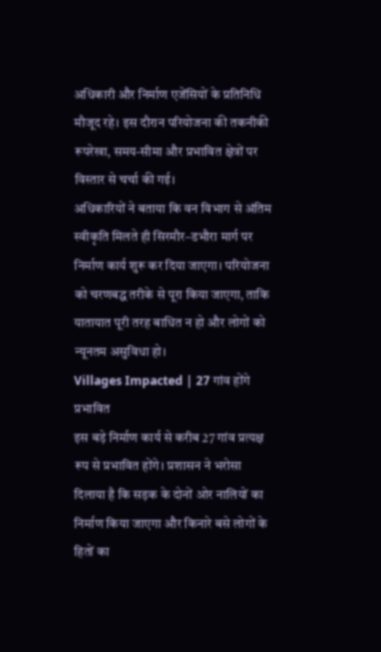अधिकारी और निर्माण एजेंसियों के प्रतिनिधि मौजूद रहे। इस दौरान परियोजना की तकनीकी रूपरेखा, समय-सीमा और प्रभावित क्षेत्रों पर विस्तार से चर्चा की गई।
अधिकारियों ने बताया कि वन विभाग से अंतिम स्वीकृति मिलते ही सिरमौर–डभौरा मार्ग पर निर्माण कार्य शुरू कर दिया जाएगा। परियोजना को चरणबद्ध तरीके से पूरा किया जाएगा, ताकि यातायात पूरी तरह बाधित न हो और लोगों को न्यूनतम असुविधा हो।
Villages Impacted | 27 गांव होंगे प्रभावित
इस बड़े निर्माण कार्य से करीब 27 गांव प्रत्यक्ष रूप से प्रभावित होंगे। प्रशासन ने भरोसा दिलाया है कि सड़क के दोनों ओर नालियों का निर्माण किया जाएगा और किनारे बसे लोगों के हितों का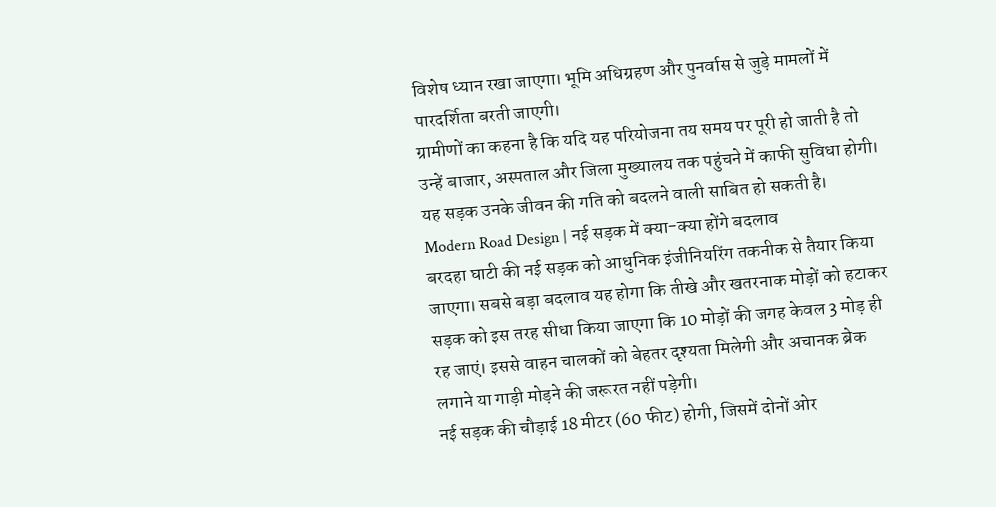विशेष ध्यान रखा जाएगा। भूमि अधिग्रहण और पुनर्वास से जुड़े मामलों में पारदर्शिता बरती जाएगी।
ग्रामीणों का कहना है कि यदि यह परियोजना तय समय पर पूरी हो जाती है तो उन्हें बाजार, अस्पताल और जिला मुख्यालय तक पहुंचने में काफी सुविधा होगी। यह सड़क उनके जीवन की गति को बदलने वाली साबित हो सकती है।
Modern Road Design | नई सड़क में क्या-क्या होंगे बदलाव
बरदहा घाटी की नई सड़क को आधुनिक इंजीनियरिंग तकनीक से तैयार किया जाएगा। सबसे बड़ा बदलाव यह होगा कि तीखे और खतरनाक मोड़ों को हटाकर सड़क को इस तरह सीधा किया जाएगा कि 10 मोड़ों की जगह केवल 3 मोड़ ही रह जाएं। इससे वाहन चालकों को बेहतर दृश्यता मिलेगी और अचानक ब्रेक लगाने या गाड़ी मोड़ने की जरूरत नहीं पड़ेगी।
नई सड़क की चौड़ाई 18 मीटर (60 फीट) होगी, जिसमें दोनों ओर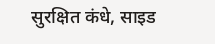सुरक्षित कंधे, साइड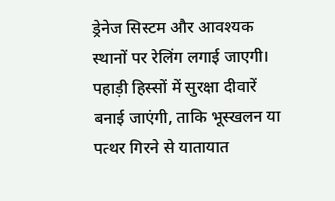ड्रेनेज सिस्टम और आवश्यक स्थानों पर रेलिंग लगाई जाएगी। पहाड़ी हिस्सों में सुरक्षा दीवारें बनाई जाएंगी, ताकि भूस्खलन या पत्थर गिरने से यातायात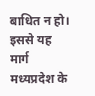बाधित न हो। इससे यह मार्ग मध्यप्रदेश के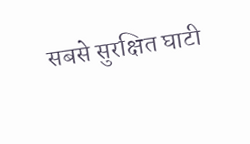सबसे सुरक्षित घाटी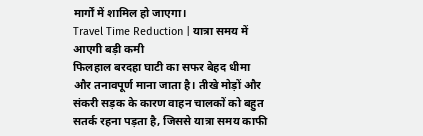मार्गों में शामिल हो जाएगा।
Travel Time Reduction | यात्रा समय में आएगी बड़ी कमी
फिलहाल बरदहा घाटी का सफर बेहद धीमा और तनावपूर्ण माना जाता है। तीखे मोड़ों और संकरी सड़क के कारण वाहन चालकों को बहुत सतर्क रहना पड़ता है, जिससे यात्रा समय काफी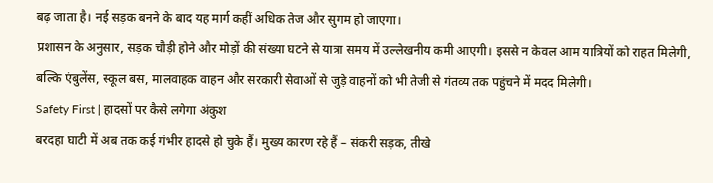बढ़ जाता है। नई सड़क बनने के बाद यह मार्ग कहीं अधिक तेज और सुगम हो जाएगा।
प्रशासन के अनुसार, सड़क चौड़ी होने और मोड़ों की संख्या घटने से यात्रा समय में उल्लेखनीय कमी आएगी। इससे न केवल आम यात्रियों को राहत मिलेगी, बल्कि एंबुलेंस, स्कूल बस, मालवाहक वाहन और सरकारी सेवाओं से जुड़े वाहनों को भी तेजी से गंतव्य तक पहुंचने में मदद मिलेगी।
Safety First | हादसों पर कैसे लगेगा अंकुश
बरदहा घाटी में अब तक कई गंभीर हादसे हो चुके हैं। मुख्य कारण रहे हैं – संकरी सड़क, तीखे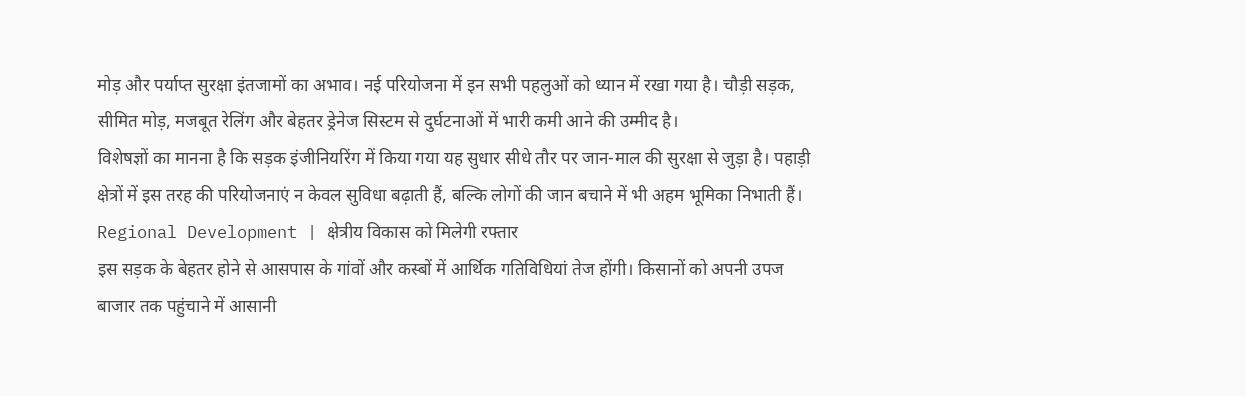मोड़ और पर्याप्त सुरक्षा इंतजामों का अभाव। नई परियोजना में इन सभी पहलुओं को ध्यान में रखा गया है। चौड़ी सड़क, सीमित मोड़, मजबूत रेलिंग और बेहतर ड्रेनेज सिस्टम से दुर्घटनाओं में भारी कमी आने की उम्मीद है।
विशेषज्ञों का मानना है कि सड़क इंजीनियरिंग में किया गया यह सुधार सीधे तौर पर जान-माल की सुरक्षा से जुड़ा है। पहाड़ी क्षेत्रों में इस तरह की परियोजनाएं न केवल सुविधा बढ़ाती हैं, बल्कि लोगों की जान बचाने में भी अहम भूमिका निभाती हैं।
Regional Development | क्षेत्रीय विकास को मिलेगी रफ्तार
इस सड़क के बेहतर होने से आसपास के गांवों और कस्बों में आर्थिक गतिविधियां तेज होंगी। किसानों को अपनी उपज बाजार तक पहुंचाने में आसानी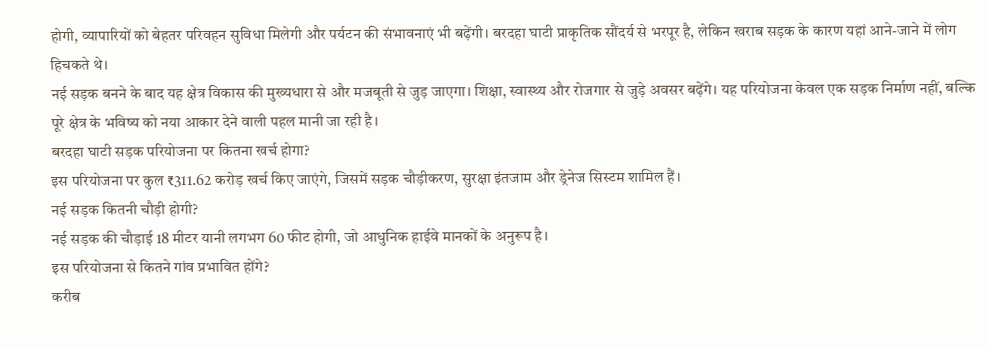होगी, व्यापारियों को बेहतर परिवहन सुविधा मिलेगी और पर्यटन की संभावनाएं भी बढ़ेंगी। बरदहा घाटी प्राकृतिक सौंदर्य से भरपूर है, लेकिन खराब सड़क के कारण यहां आने-जाने में लोग हिचकते थे।
नई सड़क बनने के बाद यह क्षेत्र विकास की मुख्यधारा से और मजबूती से जुड़ जाएगा। शिक्षा, स्वास्थ्य और रोजगार से जुड़े अवसर बढ़ेंगे। यह परियोजना केवल एक सड़क निर्माण नहीं, बल्कि पूरे क्षेत्र के भविष्य को नया आकार देने वाली पहल मानी जा रही है।
बरदहा घाटी सड़क परियोजना पर कितना खर्च होगा?
इस परियोजना पर कुल ₹311.62 करोड़ खर्च किए जाएंगे, जिसमें सड़क चौड़ीकरण, सुरक्षा इंतजाम और ड्रेनेज सिस्टम शामिल हैं।
नई सड़क कितनी चौड़ी होगी?
नई सड़क की चौड़ाई 18 मीटर यानी लगभग 60 फीट होगी, जो आधुनिक हाईवे मानकों के अनुरूप है।
इस परियोजना से कितने गांव प्रभावित होंगे?
करीब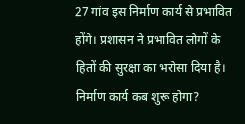27 गांव इस निर्माण कार्य से प्रभावित होंगे। प्रशासन ने प्रभावित लोगों के हितों की सुरक्षा का भरोसा दिया है।
निर्माण कार्य कब शुरू होगा?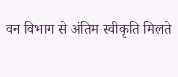वन विभाग से अंतिम स्वीकृति मिलते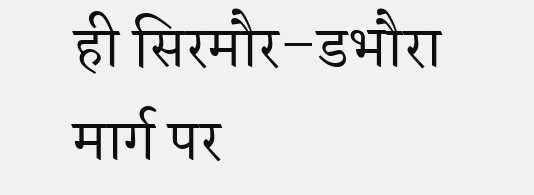ही सिरमौर–डभौरा मार्ग पर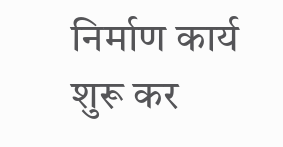निर्माण कार्य शुरू कर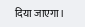दिया जाएगा।